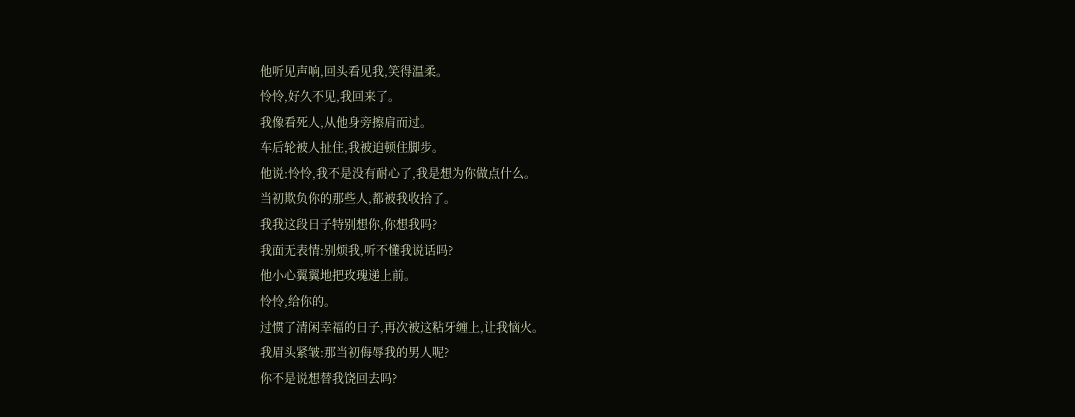他听见声响,回头看见我,笑得温柔。
怜怜,好久不见,我回来了。
我像看死人,从他身旁擦肩而过。
车后轮被人扯住,我被迫顿住脚步。
他说:怜怜,我不是没有耐心了,我是想为你做点什么。
当初欺负你的那些人,都被我收拾了。
我我这段日子特别想你,你想我吗?
我面无表情:别烦我,听不懂我说话吗?
他小心翼翼地把玫瑰递上前。
怜怜,给你的。
过惯了清闲幸福的日子,再次被这粘牙缠上,让我恼火。
我眉头紧皱:那当初侮辱我的男人呢?
你不是说想替我饶回去吗?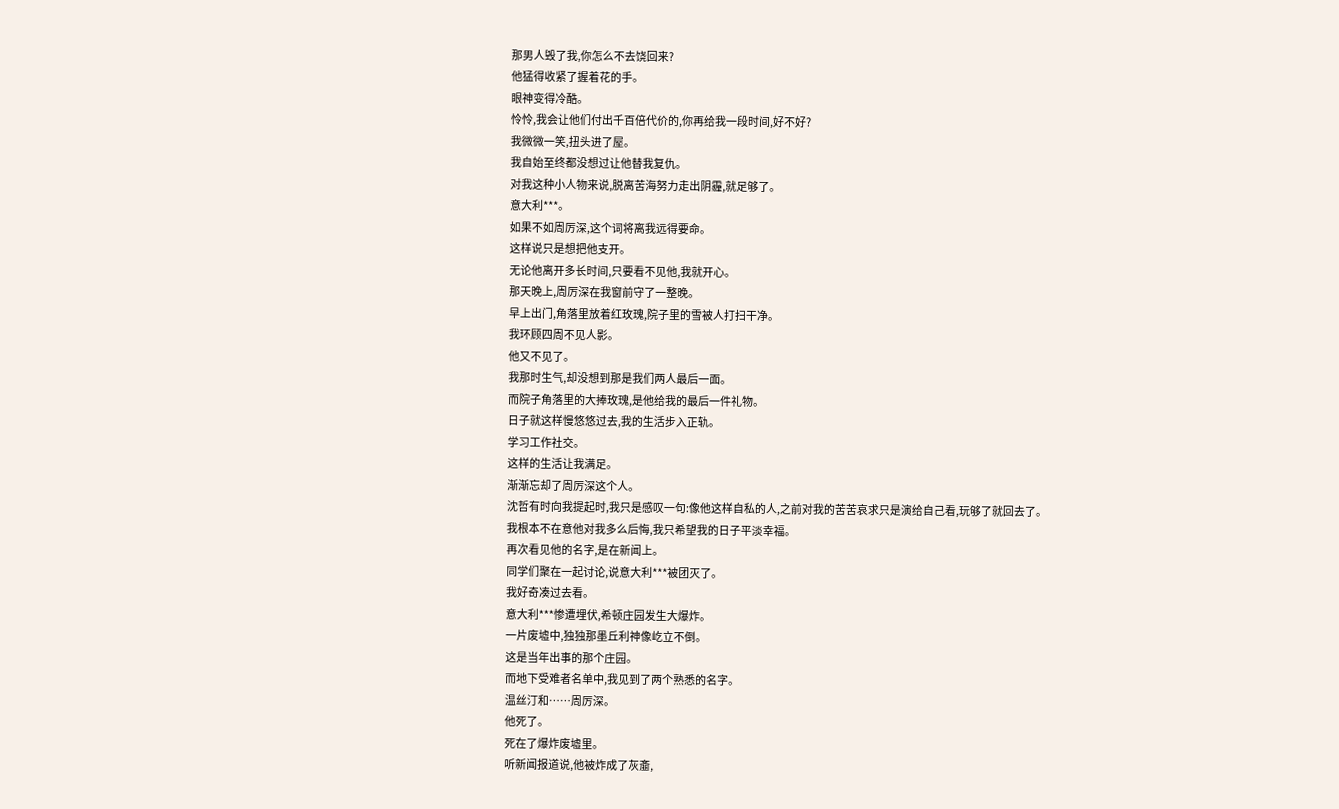那男人毁了我,你怎么不去饶回来?
他猛得收紧了握着花的手。
眼神变得冷酷。
怜怜,我会让他们付出千百倍代价的,你再给我一段时间,好不好?
我微微一笑,扭头进了屋。
我自始至终都没想过让他替我复仇。
对我这种小人物来说,脱离苦海努力走出阴霾,就足够了。
意大利***。
如果不如周厉深,这个词将离我远得要命。
这样说只是想把他支开。
无论他离开多长时间,只要看不见他,我就开心。
那天晚上,周厉深在我窗前守了一整晚。
早上出门,角落里放着红玫瑰,院子里的雪被人打扫干净。
我环顾四周不见人影。
他又不见了。
我那时生气,却没想到那是我们两人最后一面。
而院子角落里的大捧玫瑰,是他给我的最后一件礼物。
日子就这样慢悠悠过去,我的生活步入正轨。
学习工作社交。
这样的生活让我满足。
渐渐忘却了周厉深这个人。
沈哲有时向我提起时,我只是感叹一句:像他这样自私的人,之前对我的苦苦哀求只是演给自己看,玩够了就回去了。
我根本不在意他对我多么后悔,我只希望我的日子平淡幸福。
再次看见他的名字,是在新闻上。
同学们聚在一起讨论,说意大利***被团灭了。
我好奇凑过去看。
意大利***惨遭埋伏,希顿庄园发生大爆炸。
一片废墟中,独独那墨丘利神像屹立不倒。
这是当年出事的那个庄园。
而地下受难者名单中,我见到了两个熟悉的名字。
温丝汀和……周厉深。
他死了。
死在了爆炸废墟里。
听新闻报道说,他被炸成了灰齑,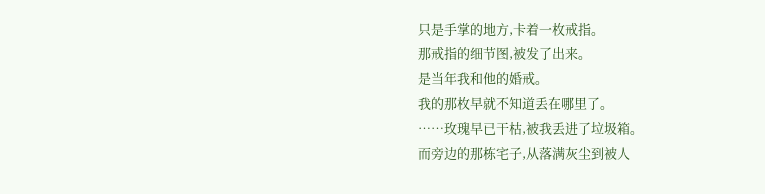只是手掌的地方,卡着一枚戒指。
那戒指的细节图,被发了出来。
是当年我和他的婚戒。
我的那枚早就不知道丢在哪里了。
……玫瑰早已干枯,被我丢进了垃圾箱。
而旁边的那栋宅子,从落满灰尘到被人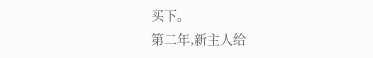买下。
第二年,新主人给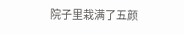院子里栽满了五颜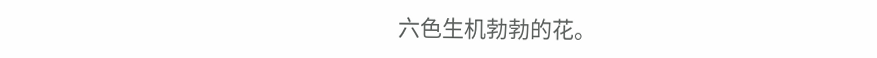六色生机勃勃的花。